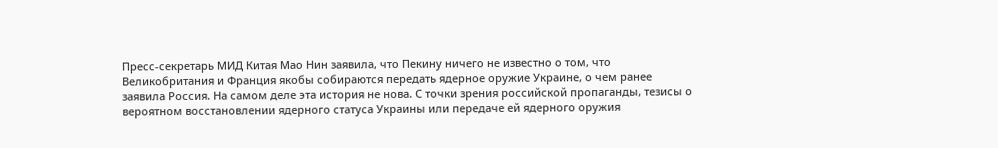Пресс-секретарь МИД Китая Мао Нин заявила, что Пекину ничего не известно о том, что Великобритания и Франция якобы собираются передать ядерное оружие Украине, о чем ранее заявила Россия. На самом деле эта история не нова. С точки зрения российской пропаганды, тезисы о вероятном восстановлении ядерного статуса Украины или передаче ей ядерного оружия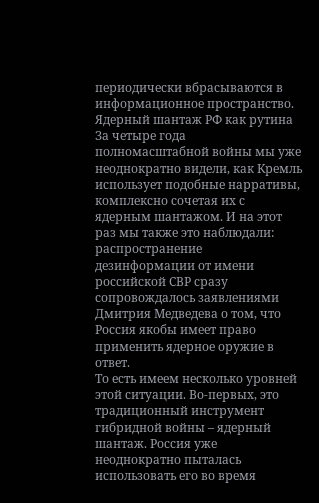периодически вбрасываются в информационное пространство.
Ядерный шантаж РФ как рутина
За четыре года полномасштабной войны мы уже неоднократно видели, как Кремль использует подобные нарративы, комплексно сочетая их с ядерным шантажом. И на этот раз мы также это наблюдали: распространение дезинформации от имени российской СВР сразу сопровождалось заявлениями Дмитрия Медведева о том, что Россия якобы имеет право применить ядерное оружие в ответ.
То есть имеем несколько уровней этой ситуации. Во-первых, это традиционный инструмент гибридной войны – ядерный шантаж. Россия уже неоднократно пыталась использовать его во время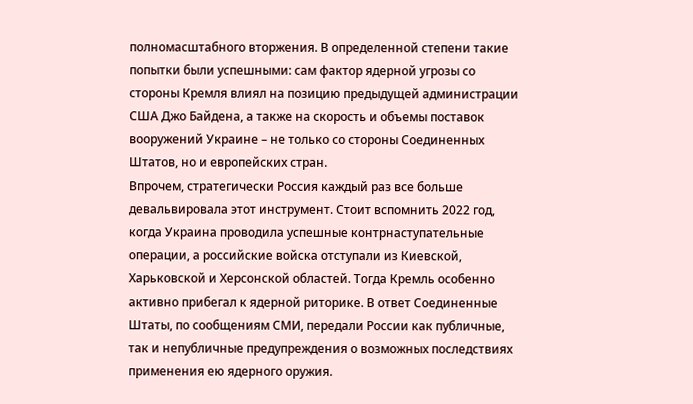полномасштабного вторжения. В определенной степени такие попытки были успешными: сам фактор ядерной угрозы со стороны Кремля влиял на позицию предыдущей администрации США Джо Байдена, а также на скорость и объемы поставок вооружений Украине – не только со стороны Соединенных Штатов, но и европейских стран.
Впрочем, стратегически Россия каждый раз все больше девальвировала этот инструмент. Стоит вспомнить 2022 год, когда Украина проводила успешные контрнаступательные операции, а российские войска отступали из Киевской, Харьковской и Херсонской областей. Тогда Кремль особенно активно прибегал к ядерной риторике. В ответ Соединенные Штаты, по сообщениям СМИ, передали России как публичные, так и непубличные предупреждения о возможных последствиях применения ею ядерного оружия.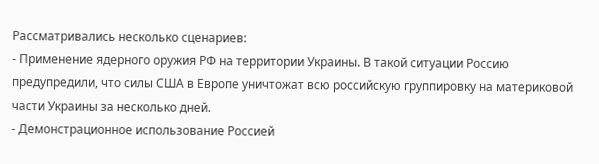Рассматривались несколько сценариев:
- Применение ядерного оружия РФ на территории Украины. В такой ситуации Россию предупредили, что силы США в Европе уничтожат всю российскую группировку на материковой части Украины за несколько дней.
- Демонстрационное использование Россией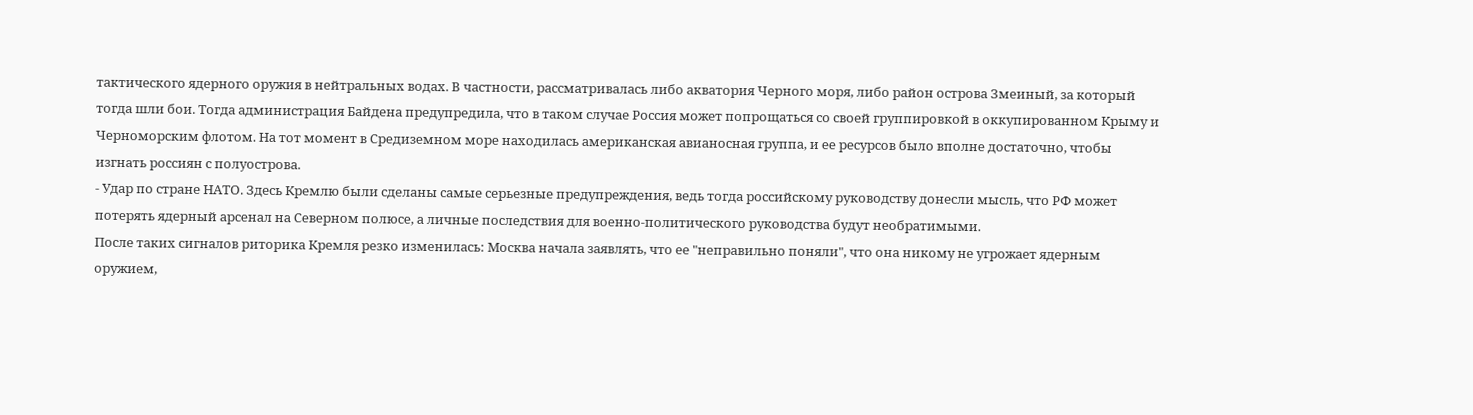тактического ядерного оружия в нейтральных водах. В частности, рассматривалась либо акватория Черного моря, либо район острова Змеиный, за который тогда шли бои. Тогда администрация Байдена предупредила, что в таком случае Россия может попрощаться со своей группировкой в оккупированном Крыму и Черноморским флотом. На тот момент в Средиземном море находилась американская авианосная группа, и ее ресурсов было вполне достаточно, чтобы изгнать россиян с полуострова.
- Удар по стране НАТО. Здесь Кремлю были сделаны самые серьезные предупреждения, ведь тогда российскому руководству донесли мысль, что РФ может потерять ядерный арсенал на Северном полюсе, а личные последствия для военно-политического руководства будут необратимыми.
После таких сигналов риторика Кремля резко изменилась: Москва начала заявлять, что ее "неправильно поняли", что она никому не угрожает ядерным оружием,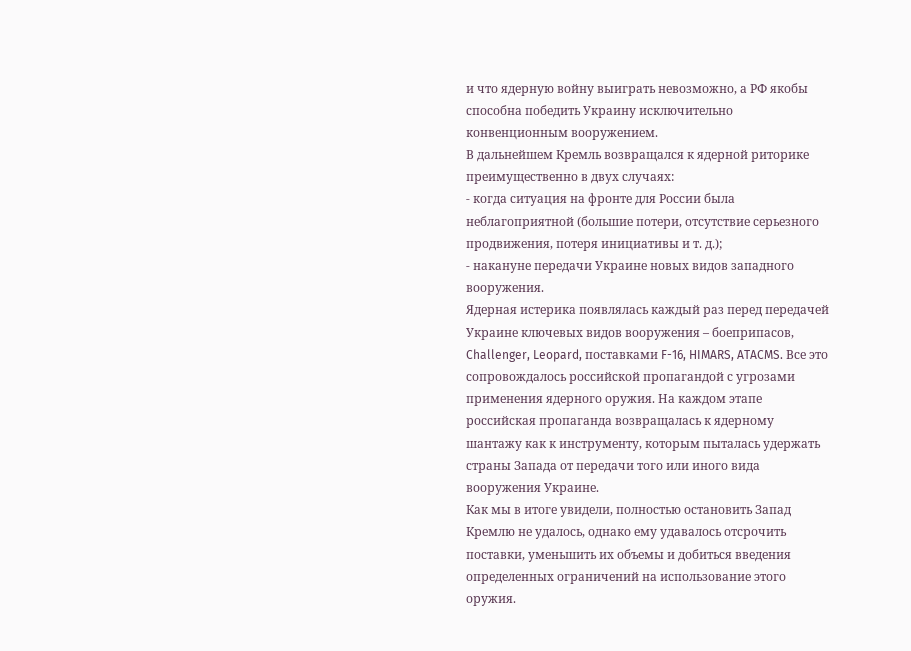и что ядерную войну выиграть невозможно, а РФ якобы способна победить Украину исключительно конвенционным вооружением.
В дальнейшем Кремль возвращался к ядерной риторике преимущественно в двух случаях:
- когда ситуация на фронте для России была неблагоприятной (большие потери, отсутствие серьезного продвижения, потеря инициативы и т. д.);
- накануне передачи Украине новых видов западного вооружения.
Ядерная истерика появлялась каждый раз перед передачей Украине ключевых видов вооружения – боеприпасов, Challenger, Leopard, поставками F-16, HIMARS, ATACMS. Все это сопровождалось российской пропагандой с угрозами применения ядерного оружия. На каждом этапе российская пропаганда возвращалась к ядерному шантажу как к инструменту, которым пыталась удержать страны Запада от передачи того или иного вида вооружения Украине.
Как мы в итоге увидели, полностью остановить Запад Кремлю не удалось, однако ему удавалось отсрочить поставки, уменьшить их объемы и добиться введения определенных ограничений на использование этого оружия.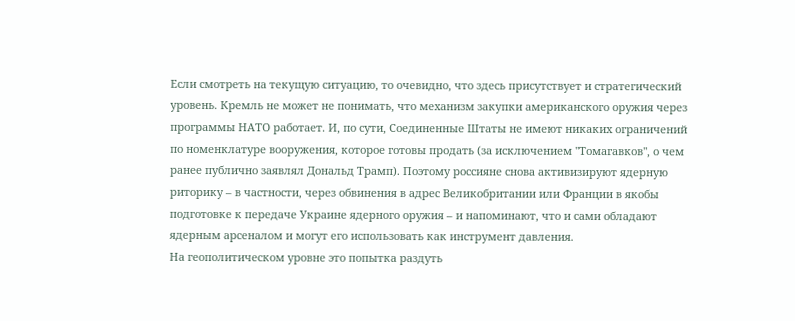Если смотреть на текущую ситуацию, то очевидно, что здесь присутствует и стратегический уровень. Кремль не может не понимать, что механизм закупки американского оружия через программы НАТО работает. И, по сути, Соединенные Штаты не имеют никаких ограничений по номенклатуре вооружения, которое готовы продать (за исключением "Томагавков", о чем ранее публично заявлял Дональд Трамп). Поэтому россияне снова активизируют ядерную риторику – в частности, через обвинения в адрес Великобритании или Франции в якобы подготовке к передаче Украине ядерного оружия – и напоминают, что и сами обладают ядерным арсеналом и могут его использовать как инструмент давления.
На геополитическом уровне это попытка раздуть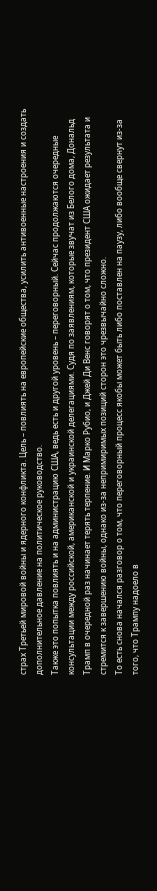страх Третьей мировой войны и ядерного конфликта. Цель – повлиять на европейские общества, усилить антивоенные настроения и создать дополнительное давление на политическое руководство.
Также это попытка повлиять и на администрацию США, ведь есть и другой уровень – переговорный. Сейчас продолжаются очередные консультации между российской, американской и украинской делегациями. Судя по заявлениям, которые звучат из Белого дома, Дональд Трамп в очередной раз начинает терять терпение. И Марко Рубио, и Джей Ди Венс говорят о том, что президент США ожидает результата и стремится к завершению войны, однако из-за непримиримых позиций сторон это чрезвычайно сложно.
То есть снова начался разговор о том, что переговорный процесс якобы может быть либо поставлен на паузу, либо вообще свернут из-за того, что Трампу надоело в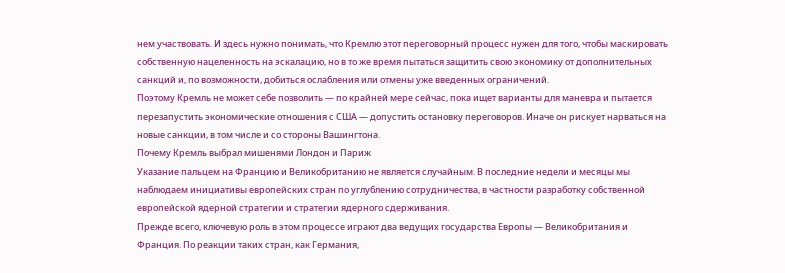нем участвовать. И здесь нужно понимать, что Кремлю этот переговорный процесс нужен для того, чтобы маскировать собственную нацеленность на эскалацию, но в то же время пытаться защитить свою экономику от дополнительных санкций и, по возможности, добиться ослабления или отмены уже введенных ограничений.
Поэтому Кремль не может себе позволить — по крайней мере сейчас, пока ищет варианты для маневра и пытается перезапустить экономические отношения с США — допустить остановку переговоров. Иначе он рискует нарваться на новые санкции, в том числе и со стороны Вашингтона.
Почему Кремль выбрал мишенями Лондон и Париж
Указание пальцем на Францию и Великобританию не является случайным. В последние недели и месяцы мы наблюдаем инициативы европейских стран по углублению сотрудничества, в частности разработку собственной европейской ядерной стратегии и стратегии ядерного сдерживания.
Прежде всего, ключевую роль в этом процессе играют два ведущих государства Европы — Великобритания и Франция. По реакции таких стран, как Германия,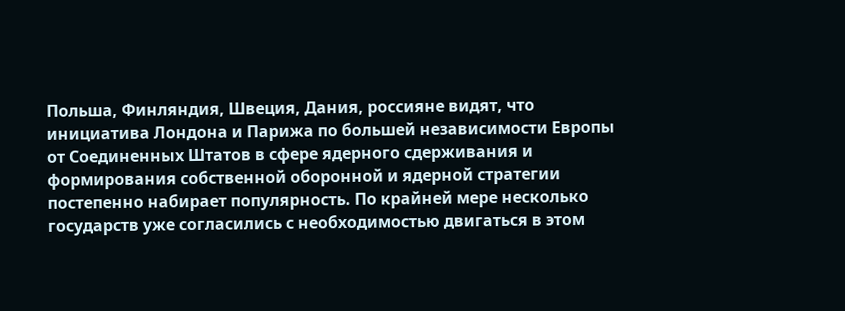Польша, Финляндия, Швеция, Дания, россияне видят, что инициатива Лондона и Парижа по большей независимости Европы от Соединенных Штатов в сфере ядерного сдерживания и формирования собственной оборонной и ядерной стратегии постепенно набирает популярность. По крайней мере несколько государств уже согласились с необходимостью двигаться в этом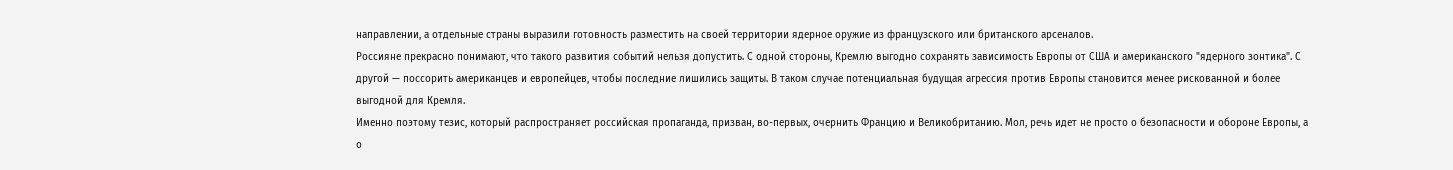направлении, а отдельные страны выразили готовность разместить на своей территории ядерное оружие из французского или британского арсеналов.
Россияне прекрасно понимают, что такого развития событий нельзя допустить. С одной стороны, Кремлю выгодно сохранять зависимость Европы от США и американского "ядерного зонтика". С другой — поссорить американцев и европейцев, чтобы последние лишились защиты. В таком случае потенциальная будущая агрессия против Европы становится менее рискованной и более выгодной для Кремля.
Именно поэтому тезис, который распространяет российская пропаганда, призван, во-первых, очернить Францию и Великобританию. Мол, речь идет не просто о безопасности и обороне Европы, а о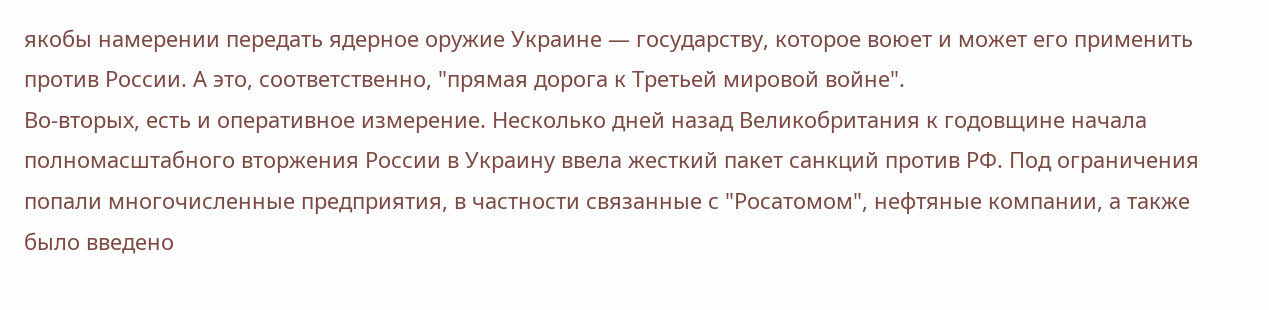якобы намерении передать ядерное оружие Украине — государству, которое воюет и может его применить против России. А это, соответственно, "прямая дорога к Третьей мировой войне".
Во-вторых, есть и оперативное измерение. Несколько дней назад Великобритания к годовщине начала полномасштабного вторжения России в Украину ввела жесткий пакет санкций против РФ. Под ограничения попали многочисленные предприятия, в частности связанные с "Росатомом", нефтяные компании, а также было введено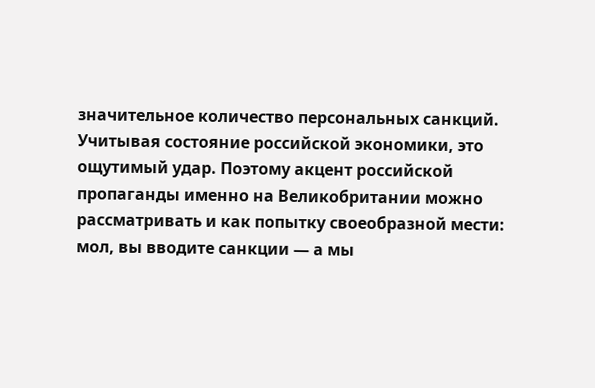значительное количество персональных санкций. Учитывая состояние российской экономики, это ощутимый удар. Поэтому акцент российской пропаганды именно на Великобритании можно рассматривать и как попытку своеобразной мести: мол, вы вводите санкции — а мы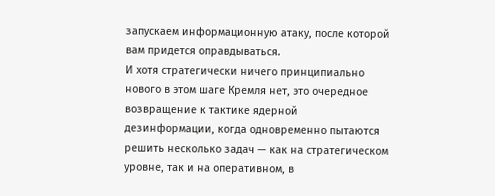запускаем информационную атаку, после которой вам придется оправдываться.
И хотя стратегически ничего принципиально нового в этом шаге Кремля нет, это очередное возвращение к тактике ядерной дезинформации, когда одновременно пытаются решить несколько задач — как на стратегическом уровне, так и на оперативном, в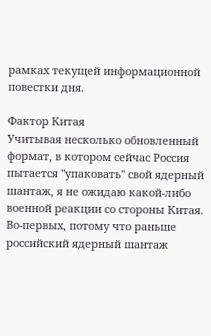рамках текущей информационной повестки дня.

Фактор Китая
Учитывая несколько обновленный формат, в котором сейчас Россия пытается "упаковать" свой ядерный шантаж, я не ожидаю какой-либо военной реакции со стороны Китая.
Во-первых, потому что раньше российский ядерный шантаж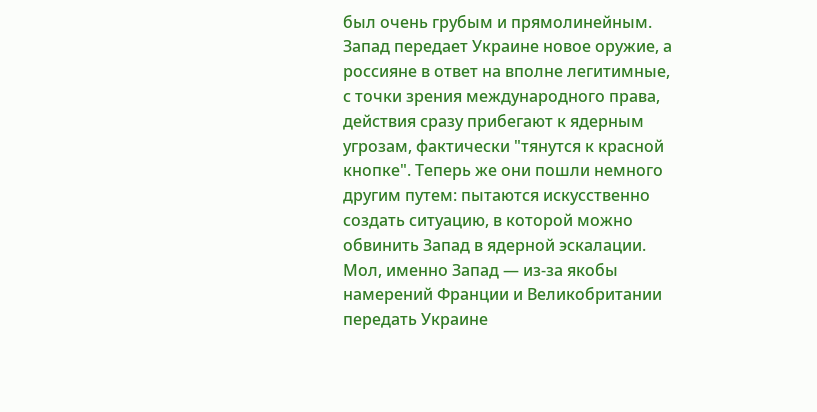был очень грубым и прямолинейным. Запад передает Украине новое оружие, а россияне в ответ на вполне легитимные, с точки зрения международного права, действия сразу прибегают к ядерным угрозам, фактически "тянутся к красной кнопке". Теперь же они пошли немного другим путем: пытаются искусственно создать ситуацию, в которой можно обвинить Запад в ядерной эскалации. Мол, именно Запад — из-за якобы намерений Франции и Великобритании передать Украине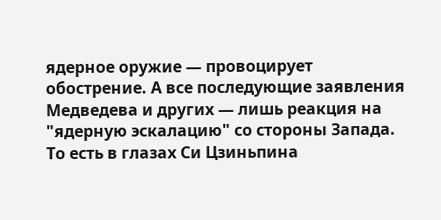ядерное оружие — провоцирует обострение. А все последующие заявления Медведева и других — лишь реакция на "ядерную эскалацию" со стороны Запада.
То есть в глазах Си Цзиньпина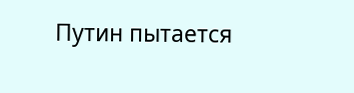Путин пытается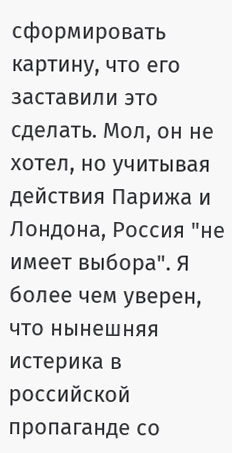сформировать картину, что его заставили это сделать. Мол, он не хотел, но учитывая действия Парижа и Лондона, Россия "не имеет выбора". Я более чем уверен, что нынешняя истерика в российской пропаганде со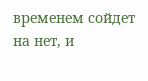временем сойдет на нет, и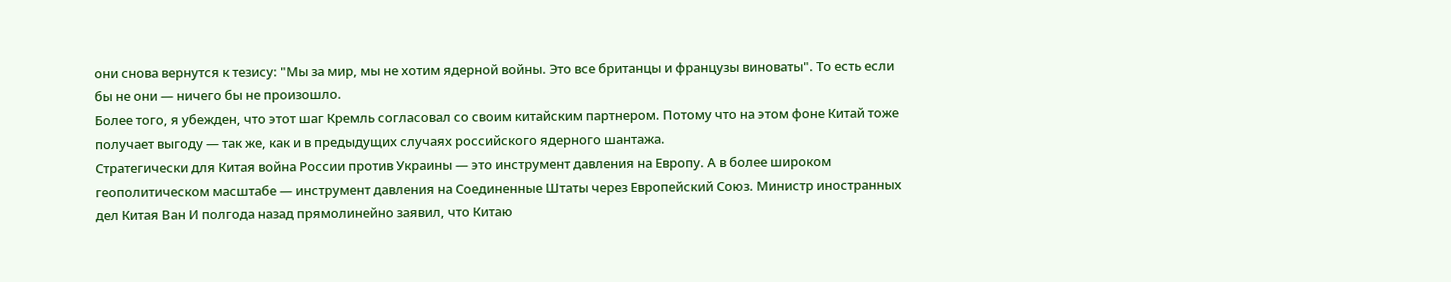они снова вернутся к тезису: "Мы за мир, мы не хотим ядерной войны. Это все британцы и французы виноваты". То есть если бы не они — ничего бы не произошло.
Более того, я убежден, что этот шаг Кремль согласовал со своим китайским партнером. Потому что на этом фоне Китай тоже получает выгоду — так же, как и в предыдущих случаях российского ядерного шантажа.
Стратегически для Китая война России против Украины — это инструмент давления на Европу. А в более широком геополитическом масштабе — инструмент давления на Соединенные Штаты через Европейский Союз. Министр иностранных дел Китая Ван И полгода назад прямолинейно заявил, что Китаю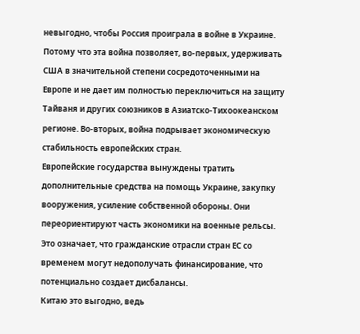невыгодно, чтобы Россия проиграла в войне в Украине. Потому что эта война позволяет, во-первых, удерживать США в значительной степени сосредоточенными на Европе и не дает им полностью переключиться на защиту Тайваня и других союзников в Азиатско-Тихоокеанском регионе. Во-вторых, война подрывает экономическую стабильность европейских стран.
Европейские государства вынуждены тратить дополнительные средства на помощь Украине, закупку вооружения, усиление собственной обороны. Они переориентируют часть экономики на военные рельсы. Это означает, что гражданские отрасли стран ЕС со временем могут недополучать финансирование, что потенциально создает дисбалансы.
Китаю это выгодно, ведь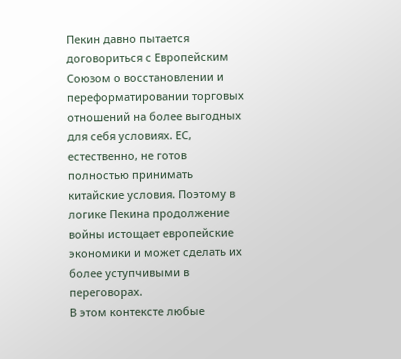Пекин давно пытается договориться с Европейским Союзом о восстановлении и переформатировании торговых отношений на более выгодных для себя условиях. ЕС, естественно, не готов полностью принимать китайские условия. Поэтому в логике Пекина продолжение войны истощает европейские экономики и может сделать их более уступчивыми в переговорах.
В этом контексте любые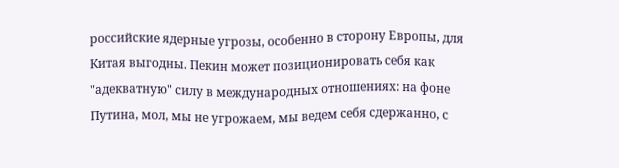российские ядерные угрозы, особенно в сторону Европы, для Китая выгодны. Пекин может позиционировать себя как "адекватную" силу в международных отношениях: на фоне Путина, мол, мы не угрожаем, мы ведем себя сдержанно, с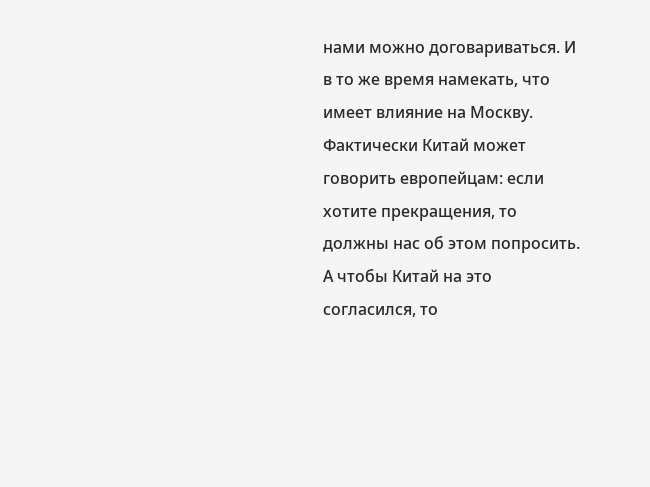нами можно договариваться. И в то же время намекать, что имеет влияние на Москву.
Фактически Китай может говорить европейцам: если хотите прекращения, то должны нас об этом попросить. А чтобы Китай на это согласился, то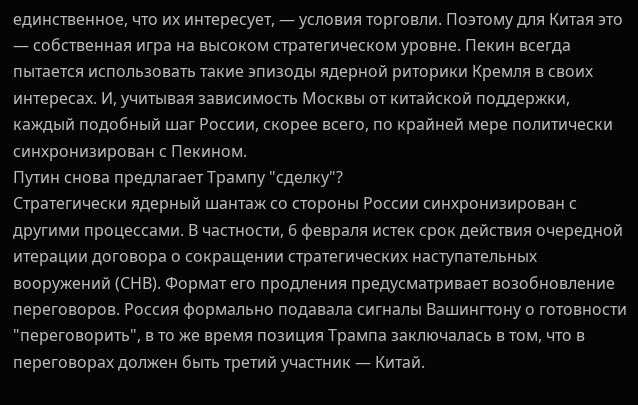единственное, что их интересует, — условия торговли. Поэтому для Китая это — собственная игра на высоком стратегическом уровне. Пекин всегда пытается использовать такие эпизоды ядерной риторики Кремля в своих интересах. И, учитывая зависимость Москвы от китайской поддержки, каждый подобный шаг России, скорее всего, по крайней мере политически синхронизирован с Пекином.
Путин снова предлагает Трампу "сделку"?
Стратегически ядерный шантаж со стороны России синхронизирован с другими процессами. В частности, 6 февраля истек срок действия очередной итерации договора о сокращении стратегических наступательных вооружений (СНВ). Формат его продления предусматривает возобновление переговоров. Россия формально подавала сигналы Вашингтону о готовности "переговорить", в то же время позиция Трампа заключалась в том, что в переговорах должен быть третий участник — Китай.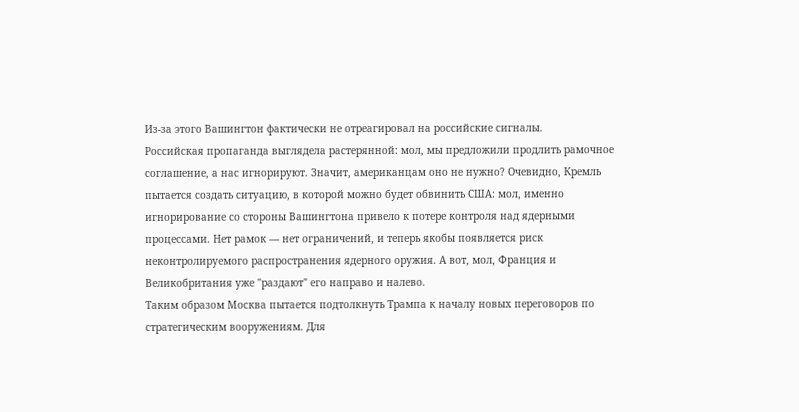Из-за этого Вашингтон фактически не отреагировал на российские сигналы.
Российская пропаганда выглядела растерянной: мол, мы предложили продлить рамочное соглашение, а нас игнорируют. Значит, американцам оно не нужно? Очевидно, Кремль пытается создать ситуацию, в которой можно будет обвинить США: мол, именно игнорирование со стороны Вашингтона привело к потере контроля над ядерными процессами. Нет рамок — нет ограничений, и теперь якобы появляется риск неконтролируемого распространения ядерного оружия. А вот, мол, Франция и Великобритания уже "раздают" его направо и налево.
Таким образом Москва пытается подтолкнуть Трампа к началу новых переговоров по стратегическим вооружениям. Для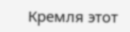Кремля этот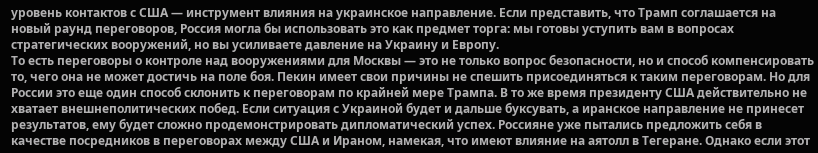уровень контактов с США — инструмент влияния на украинское направление. Если представить, что Трамп соглашается на новый раунд переговоров, Россия могла бы использовать это как предмет торга: мы готовы уступить вам в вопросах стратегических вооружений, но вы усиливаете давление на Украину и Европу.
То есть переговоры о контроле над вооружениями для Москвы — это не только вопрос безопасности, но и способ компенсировать то, чего она не может достичь на поле боя. Пекин имеет свои причины не спешить присоединяться к таким переговорам. Но для России это еще один способ склонить к переговорам по крайней мере Трампа. В то же время президенту США действительно не хватает внешнеполитических побед. Если ситуация с Украиной будет и дальше буксувать, а иранское направление не принесет результатов, ему будет сложно продемонстрировать дипломатический успех. Россияне уже пытались предложить себя в качестве посредников в переговорах между США и Ираном, намекая, что имеют влияние на аятолл в Тегеране. Однако если этот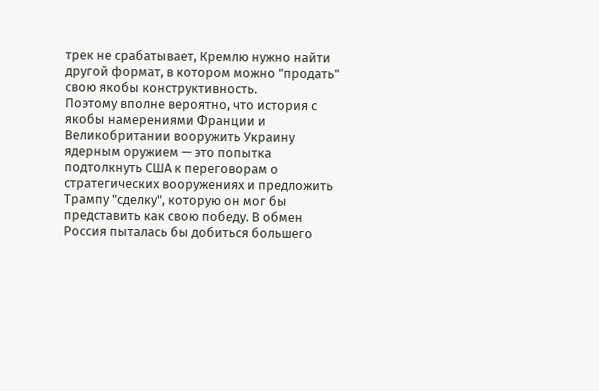трек не срабатывает, Кремлю нужно найти другой формат, в котором можно "продать" свою якобы конструктивность.
Поэтому вполне вероятно, что история с якобы намерениями Франции и Великобритании вооружить Украину ядерным оружием — это попытка подтолкнуть США к переговорам о стратегических вооружениях и предложить Трампу "сделку", которую он мог бы представить как свою победу. В обмен Россия пыталась бы добиться большего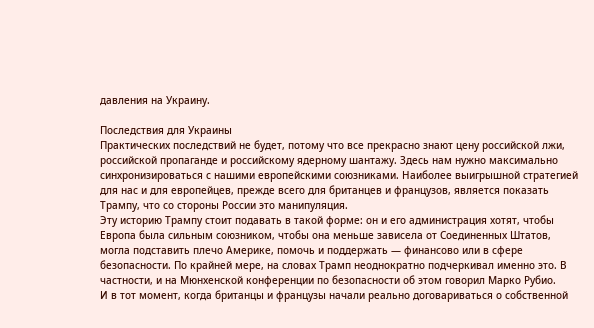давления на Украину.

Последствия для Украины
Практических последствий не будет, потому что все прекрасно знают цену российской лжи, российской пропаганде и российскому ядерному шантажу. Здесь нам нужно максимально синхронизироваться с нашими европейскими союзниками. Наиболее выигрышной стратегией для нас и для европейцев, прежде всего для британцев и французов, является показать Трампу, что со стороны России это манипуляция.
Эту историю Трампу стоит подавать в такой форме: он и его администрация хотят, чтобы Европа была сильным союзником, чтобы она меньше зависела от Соединенных Штатов, могла подставить плечо Америке, помочь и поддержать — финансово или в сфере безопасности. По крайней мере, на словах Трамп неоднократно подчеркивал именно это. В частности, и на Мюнхенской конференции по безопасности об этом говорил Марко Рубио.
И в тот момент, когда британцы и французы начали реально договариваться о собственной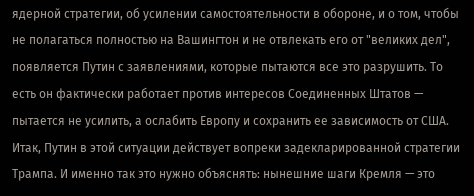ядерной стратегии, об усилении самостоятельности в обороне, и о том, чтобы не полагаться полностью на Вашингтон и не отвлекать его от "великих дел", появляется Путин с заявлениями, которые пытаются все это разрушить. То есть он фактически работает против интересов Соединенных Штатов — пытается не усилить, а ослабить Европу и сохранить ее зависимость от США.
Итак, Путин в этой ситуации действует вопреки задекларированной стратегии Трампа. И именно так это нужно объяснять: нынешние шаги Кремля — это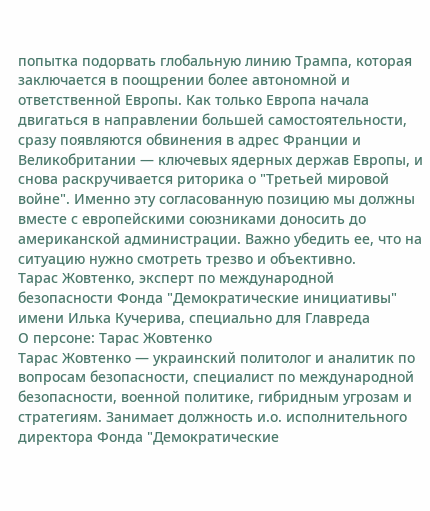попытка подорвать глобальную линию Трампа, которая заключается в поощрении более автономной и ответственной Европы. Как только Европа начала двигаться в направлении большей самостоятельности, сразу появляются обвинения в адрес Франции и Великобритании — ключевых ядерных держав Европы, и снова раскручивается риторика о "Третьей мировой войне". Именно эту согласованную позицию мы должны вместе с европейскими союзниками доносить до американской администрации. Важно убедить ее, что на ситуацию нужно смотреть трезво и объективно.
Тарас Жовтенко, эксперт по международной безопасности Фонда "Демократические инициативы" имени Илька Кучерива, специально для Главреда
О персоне: Тарас Жовтенко
Тарас Жовтенко — украинский политолог и аналитик по вопросам безопасности, специалист по международной безопасности, военной политике, гибридным угрозам и стратегиям. Занимает должность и.о. исполнительного директора Фонда "Демократические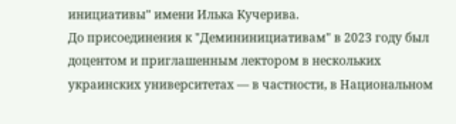инициативы" имени Илька Кучерива.
До присоединения к "Демининициативам" в 2023 году был доцентом и приглашенным лектором в нескольких украинских университетах — в частности, в Национальном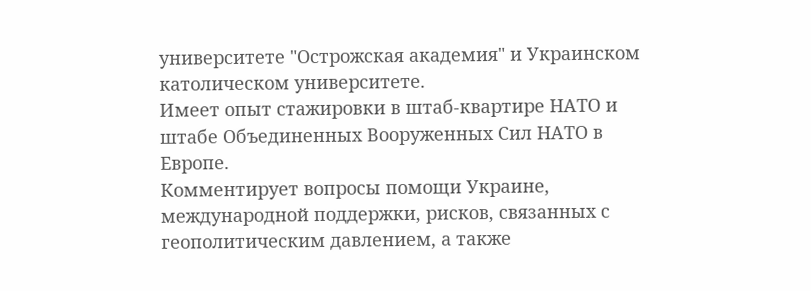университете "Острожская академия" и Украинском католическом университете.
Имеет опыт стажировки в штаб-квартире НАТО и штабе Объединенных Вооруженных Сил НАТО в Европе.
Комментирует вопросы помощи Украине, международной поддержки, рисков, связанных с геополитическим давлением, а также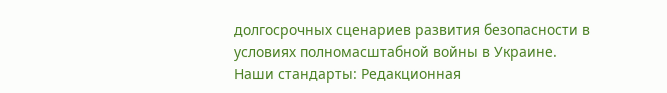долгосрочных сценариев развития безопасности в условиях полномасштабной войны в Украине.
Наши стандарты: Редакционная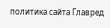политика сайта Главред